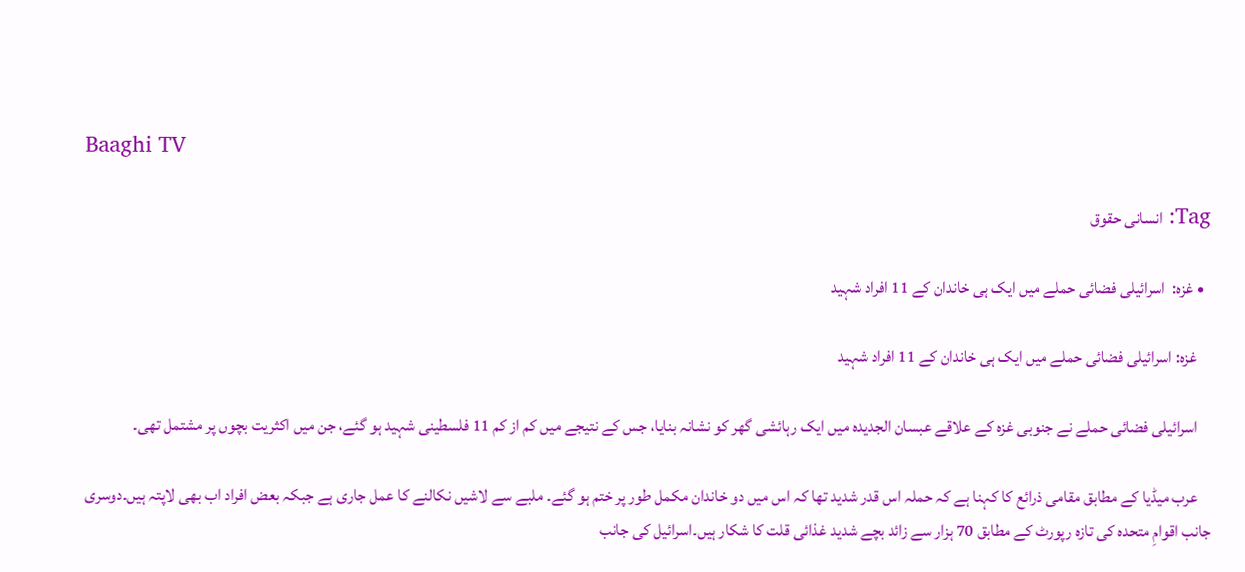Baaghi TV

Tag: انسانی حقوق

  • غزہ:  اسرائیلی فضائی حملے میں ایک ہی خاندان کے 11 افراد شہید

    غزہ: اسرائیلی فضائی حملے میں ایک ہی خاندان کے 11 افراد شہید

    اسرائیلی فضائی حملے نے جنوبی غزہ کے علاقے عبسان الجدیدہ میں ایک رہائشی گھر کو نشانہ بنایا، جس کے نتیجے میں کم از کم 11 فلسطینی شہید ہو گئے، جن میں اکثریت بچوں پر مشتمل تھی۔

    عرب میڈیا کے مطابق مقامی ذرائع کا کہنا ہے کہ حملہ اس قدر شدید تھا کہ اس میں دو خاندان مکمل طور پر ختم ہو گئے۔ ملبے سے لاشیں نکالنے کا عمل جاری ہے جبکہ بعض افراد اب بھی لاپتہ ہیں۔دوسری جانب اقوامِ متحدہ کی تازہ رپورٹ کے مطابق 70 ہزار سے زائد بچے شدید غذائی قلت کا شکار ہیں۔اسرائیل کی جانب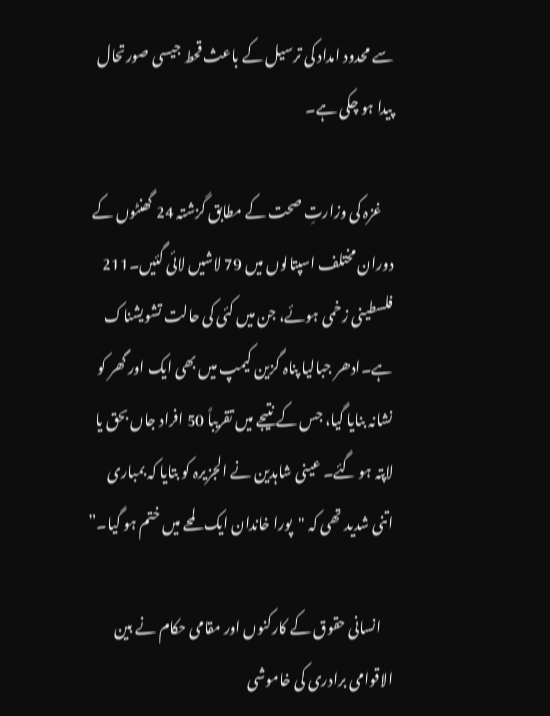سے محدود امداد کی ترسیل کے باعث قحط جیسی صورتحال پیدا ہو چکی ہے۔

    غزہ کی وزارتِ صحت کے مطابق گزشتہ 24 گھنٹوں کے دوران مختلف اسپتالوں میں 79 لاشیں لائی گئیں۔211 فلسطینی زخمی ہوئے، جن میں کئی کی حالت تشویشناک ہے۔ادھر جبالیا پناہ گزین کیمپ میں بھی ایک اور گھر کو نشانہ بنایا گیا، جس کے نتیجے میں تقریباً 50 افراد جاں بحق یا لاپتہ ہو گئے۔ عینی شاہدین نے الجزیرہ کو بتایا کہ بمباری اتنی شدید تھی کہ "پورا خاندان ایک لمحے میں ختم ہو گیا۔”

    انسانی حقوق کے کارکنوں اور مقامی حکام نے بین الاقوامی برادری کی خاموشی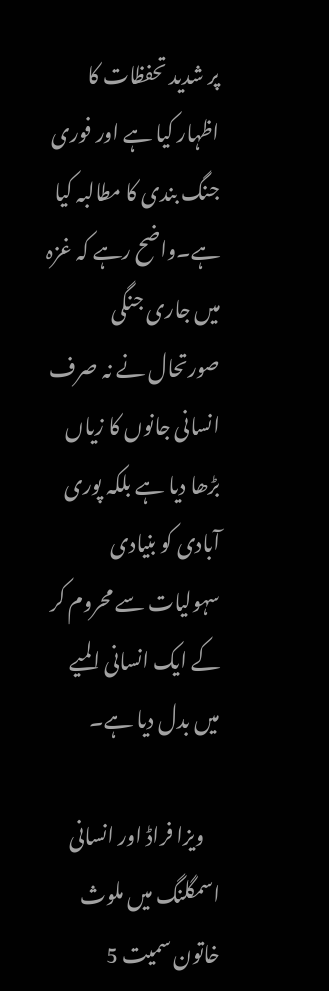پر شدید تحفظات کا اظہار کیا ہے اور فوری جنگ بندی کا مطالبہ کیا ہے۔واضح رہے کہ غزہ میں جاری جنگی صورتحال نے نہ صرف انسانی جانوں کا زیاں بڑھا دیا ہے بلکہ پوری آبادی کو بنیادی سہولیات سے محروم کر کے ایک انسانی المیے میں بدل دیا ہے۔

    ویزا فراڈ اور انسانی اسمگلنگ میں ملوث خاتون سمیت 5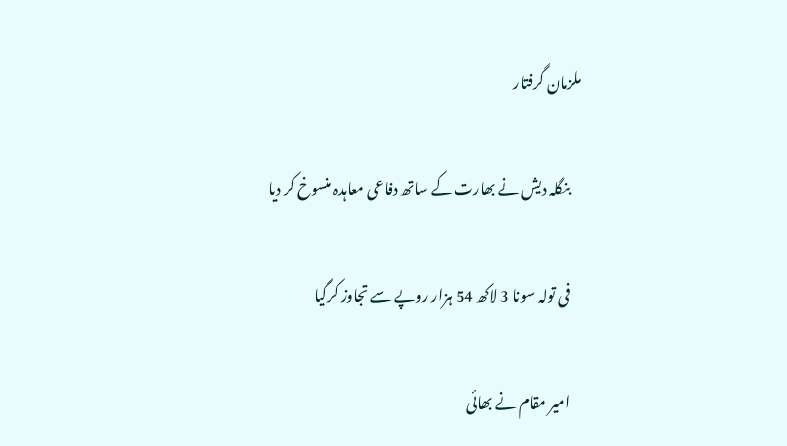ملزمان گرفتار

    بنگلہ دیش نے بھارت کے ساتھ دفاعی معاہدہ منسوخ کر دیا

    فی تولہ سونا 3 لاکھ 54 ہزار روپے سے تجاوز کرگیا

    امیر مقام نے بھائی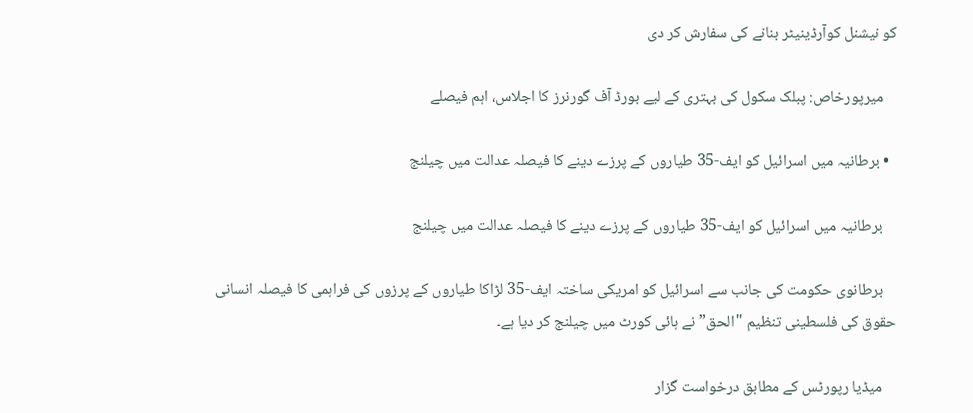کو نیشنل کوآرڈینیٹر بنانے کی سفارش کر دی

    میرپورخاص: پبلک سکول کی بہتری کے لیے بورڈ آف گورنرز کا اجلاس، اہم فیصلے

  • برطانیہ میں اسرائیل کو ایف-35 طیاروں کے پرزے دینے کا فیصلہ عدالت میں چیلنج

    برطانیہ میں اسرائیل کو ایف-35 طیاروں کے پرزے دینے کا فیصلہ عدالت میں چیلنج

    برطانوی حکومت کی جانب سے اسرائیل کو امریکی ساختہ ایف-35 لڑاکا طیاروں کے پرزوں کی فراہمی کا فیصلہ انسانی حقوق کی فلسطینی تنظیم "الحق” نے ہائی کورٹ میں چیلنج کر دیا ہے۔

    میڈیا رپورٹس کے مطابق درخواست گزار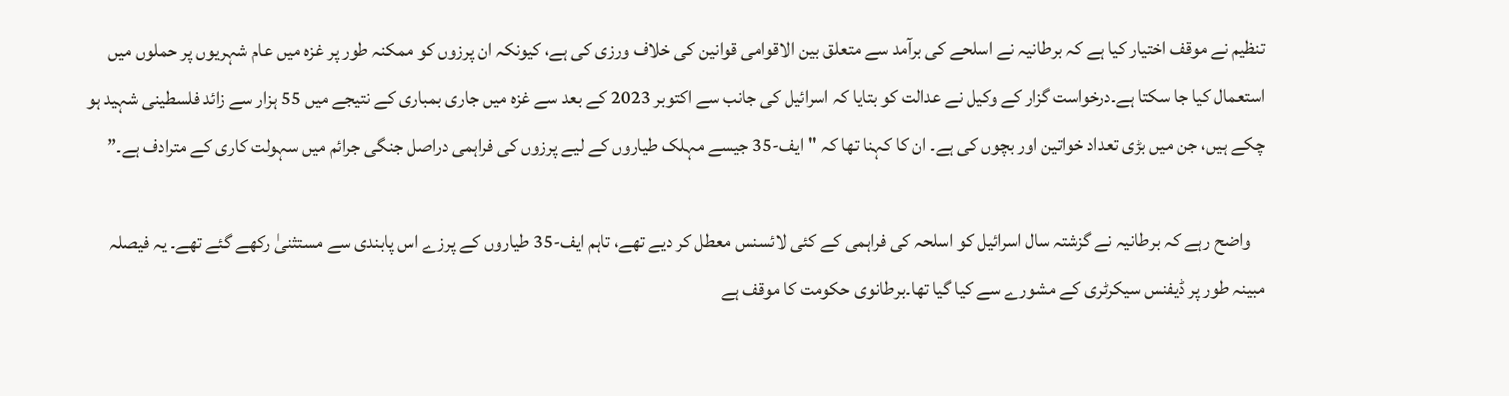تنظیم نے موقف اختیار کیا ہے کہ برطانیہ نے اسلحے کی برآمد سے متعلق بین الاقوامی قوانین کی خلاف ورزی کی ہے، کیونکہ ان پرزوں کو ممکنہ طور پر غزہ میں عام شہریوں پر حملوں میں استعمال کیا جا سکتا ہے۔درخواست گزار کے وکیل نے عدالت کو بتایا کہ اسرائیل کی جانب سے اکتوبر 2023 کے بعد سے غزہ میں جاری بمباری کے نتیجے میں 55 ہزار سے زائد فلسطینی شہید ہو چکے ہیں، جن میں بڑی تعداد خواتین اور بچوں کی ہے۔ ان کا کہنا تھا کہ "ایف-35 جیسے مہلک طیاروں کے لیے پرزوں کی فراہمی دراصل جنگی جرائم میں سہولت کاری کے مترادف ہے۔”

    واضح رہے کہ برطانیہ نے گزشتہ سال اسرائیل کو اسلحہ کی فراہمی کے کئی لائسنس معطل کر دیے تھے، تاہم ایف-35 طیاروں کے پرزے اس پابندی سے مستثنیٰ رکھے گئے تھے۔ یہ فیصلہ مبینہ طور پر ڈیفنس سیکرٹری کے مشورے سے کیا گیا تھا۔برطانوی حکومت کا موقف ہے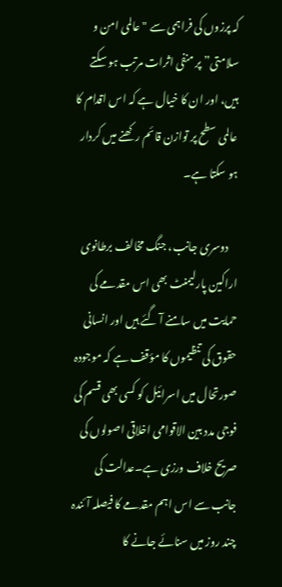کہ پرزوں کی فراہمی سے "عالمی امن و سلامتی” پر منفی اثرات مرتب ہو سکتے ہیں، اور ان کا خیال ہے کہ اس اقدام کا عالمی سطح پر توازن قائم رکھنے میں کردار ہو سکتا ہے۔

    دوسری جانب، جنگ مخالف برطانوی اراکین پارلیمنٹ بھی اس مقدمے کی حمایت میں سامنے آ گئے ہیں اور انسانی حقوق کی تنظیموں کا مؤقف ہے کہ موجودہ صورتحال میں اسرائیل کو کسی بھی قسم کی فوجی مدد بین الاقوامی اخلاقی اصولوں کی صریح خلاف ورزی ہے۔عدالت کی جانب سے اس اہم مقدمے کا فیصلہ آئندہ چند روز میں سنائے جانے کا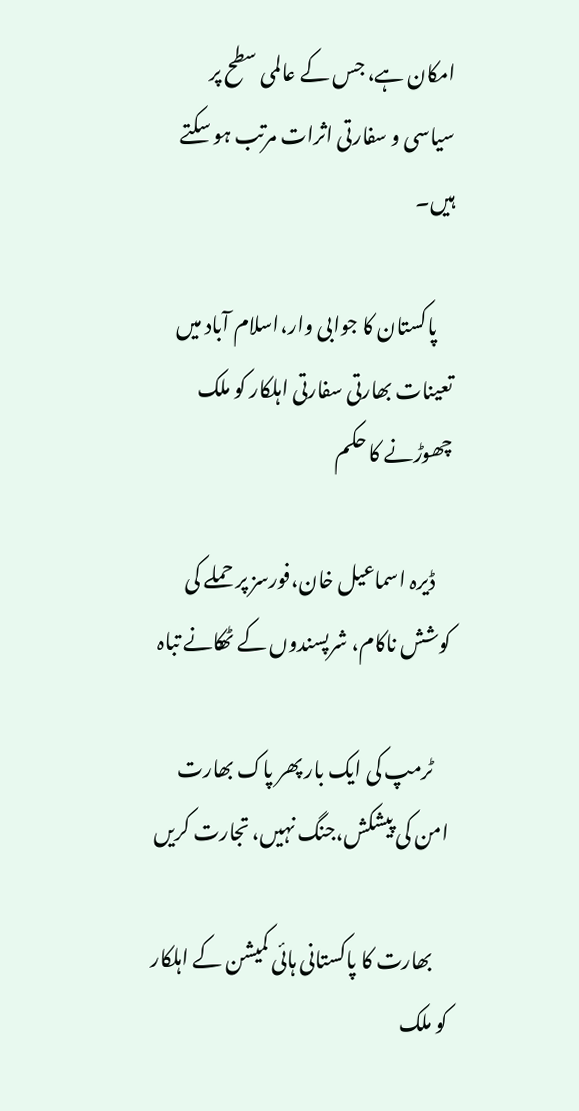امکان ہے، جس کے عالمی سطح پر سیاسی و سفارتی اثرات مرتب ہو سکتے ہیں۔

    پاکستان کا جوابی وار،اسلام آباد میں تعینات بھارتی سفارتی اہلکار کو ملک چھوڑنے کا حکم

    ڈیرہ اسماعیل خان،فورسز پر حملے کی کوشش ناکام، شرپسندوں کے ٹھکانے تباہ

    ٹرمپ کی ایک بار پھر پاک بھارت امن کی پیشکش،جنگ نہیں، تجارت کریں

    بھارت کا پاکستانی ہائی کمیشن کے اہلکار کو ملک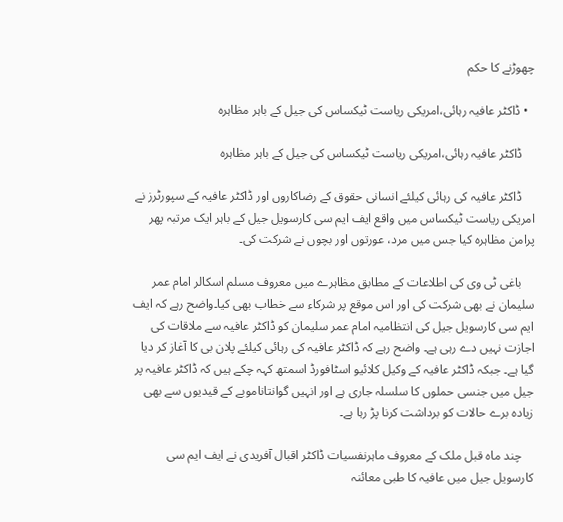چھوڑنے کا حکم

  • ڈاکٹر عافیہ رہائی،امریکی ریاست ٹیکساس کی جیل کے باہر مظاہرہ

    ڈاکٹر عافیہ رہائی،امریکی ریاست ٹیکساس کی جیل کے باہر مظاہرہ

    ڈاکٹر عافیہ کی رہائی کیلئے انسانی حقوق کے رضاکاروں اور ڈاکٹر عافیہ کے سپورٹرز نے امریکی ریاست ٹیکساس میں واقع ایف ایم سی کارسویل جیل کے باہر ایک مرتبہ پھر پرامن مظاہرہ کیا جس میں مرد، عورتوں اور بچوں نے شرکت کی۔

    باغی ٹی وی کی اطلاعات کے مطابق مظاہرے میں معروف مسلم اسکالر امام عمر سلیمان نے بھی شرکت کی اور اس موقع پر شرکاء سے خطاب بھی کیا۔واضح رہے کہ ایف ایم سی کارسویل جیل کی انتظامیہ امام عمر سلیمان کو ڈاکٹر عافیہ سے ملاقات کی اجازت نہیں دے رہی ہے۔ واضح رہے کہ ڈاکٹر عافیہ کی رہائی کیلئے پلان بی کا آغاز کر دیا گیا ہے۔ جبکہ ڈاکٹر عافیہ کے وکیل کلائیو اسٹافورڈ اسمتھ کہہ چکے ہیں کہ ڈاکٹر عافیہ پر جیل میں جنسی حملوں کا سلسلہ جاری ہے اور انہیں گوانتاناموبے کے قیدیوں سے بھی زیادہ برے حالات کو برداشت کرنا پڑ رہا ہے۔

    چند ماہ قبل ملک کے معروف ماہرنفسیات ڈاکٹر اقبال آفریدی نے ایف ایم سی کارسویل جیل میں عافیہ کا طبی معائنہ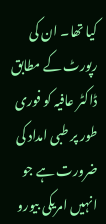کیا تھا۔ ان کی رپورٹ کے مطابق ڈاکٹر عافیہ کو فوری طور پر طبی امداد کی ضرورت ہے جو انہیں امریکی بیورو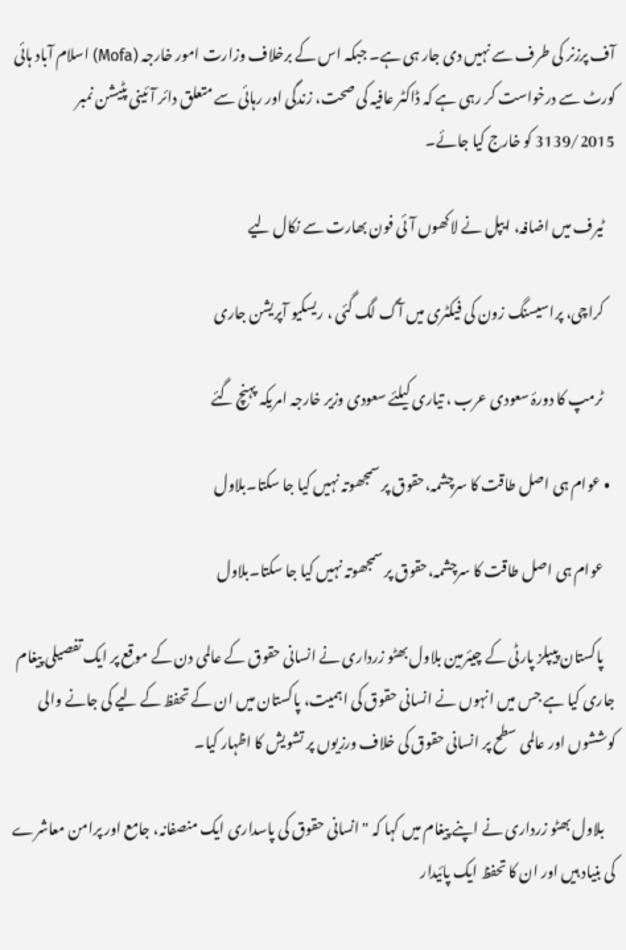آف پرزنر کی طرف سے نہیں دی جار ہی ہے۔ جبکہ اس کے برخلاف وزارت امور خارجہ (Mofa) اسلام آباد ہائی کورٹ سے درخواست کر رہی ہے کہ ڈاکٹر عافیہ کی صحت، زندگی اور رہائی سے متعلق دائر آئینی پٹیشن نمبر 3139/2015 کو خارج کیا جائے۔

    ٹیرف میں اضافہ، ایپل نے لاکھوں آئی فون بھارت سے نکال لیے

    کراچی، پراسیسنگ زون کی فیکٹری میں آگ لگ گئی ، ریسکیو آپریشن جاری

    ٹرمپ کا دورۂ سعودی عرب ، تیاری کیلئے سعودی وزیر خارجہ امریکہ پہنچ گئے

  • عوام ہی اصل طاقت کا سرچشمہ،حقوق پر سمجھوتہ نہیں کیا جا سکتا۔بلاول

    عوام ہی اصل طاقت کا سرچشمہ،حقوق پر سمجھوتہ نہیں کیا جا سکتا۔بلاول

    پاکستان پیپلز پارٹی کے چیئرمین بلاول بھٹو زرداری نے انسانی حقوق کے عالمی دن کے موقع پر ایک تفصیلی پیغام جاری کیا ہے جس میں انہوں نے انسانی حقوق کی اہمیت، پاکستان میں ان کے تحفظ کے لیے کی جانے والی کوششوں اور عالمی سطح پر انسانی حقوق کی خلاف ورزیوں پر تشویش کا اظہار کیا۔

    بلاول بھٹو زرداری نے اپنے پیغام میں کہا کہ "انسانی حقوق کی پاسداری ایک منصفانہ، جامع اور پرامن معاشرے کی بنیاد ہیں اور ان کا تحفظ ایک پائیدار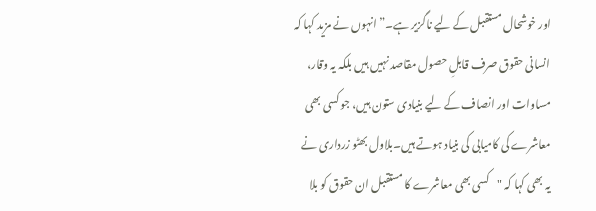اور خوشحال مستقبل کے لیے ناگزیر ہے۔” انہوں نے مزید کہا کہ انسانی حقوق صرف قابلِ حصول مقاصد نہیں ہیں بلکہ یہ وقار، مساوات اور انصاف کے لیے بنیادی ستون ہیں، جو کسی بھی معاشرے کی کامیابی کی بنیاد ہوتے ہیں۔بلاول بھٹو زرداری نے یہ بھی کہا کہ "کسی بھی معاشرے کا مستقبل ان حقوق کو بلا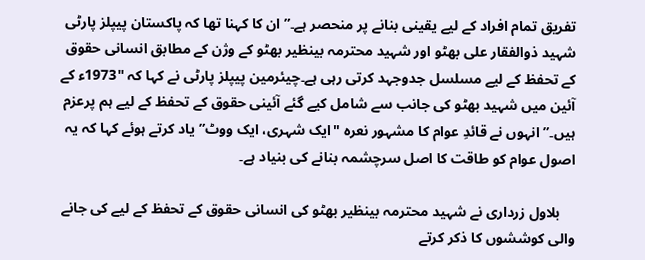تفریق تمام افراد کے لیے یقینی بنانے پر منحصر ہے۔” ان کا کہنا تھا کہ پاکستان پیپلز پارٹی شہید ذوالفقار علی بھٹو اور شہید محترمہ بینظیر بھٹو کے وژن کے مطابق انسانی حقوق کے تحفظ کے لیے مسلسل جدوجہد کرتی رہی ہے۔چیئرمین پیپلز پارٹی نے کہا کہ "1973ء کے آئین میں شہید بھٹو کی جانب سے شامل کیے گئے آئینی حقوق کے تحفظ کے لیے ہم پرعزم ہیں۔” انہوں نے قائدِ عوام کا مشہور نعرہ "ایک شہری، ایک ووٹ” یاد کرتے ہوئے کہا کہ یہ اصول عوام کو طاقت کا اصل سرچشمہ بنانے کی بنیاد ہے۔

    بلاول زرداری نے شہید محترمہ بینظیر بھٹو کی انسانی حقوق کے تحفظ کے لیے کی جانے والی کوششوں کا ذکر کرتے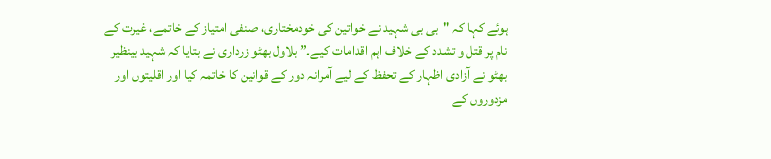ہوئے کہا کہ "بی بی شہید نے خواتین کی خودمختاری، صنفی امتیاز کے خاتمے، غیرت کے نام پر قتل و تشدد کے خلاف اہم اقدامات کیے۔” بلاول بھٹو زرداری نے بتایا کہ شہید بینظیر بھٹو نے آزادی اظہار کے تحفظ کے لیے آمرانہ دور کے قوانین کا خاتمہ کیا اور اقلیتوں اور مزدوروں کے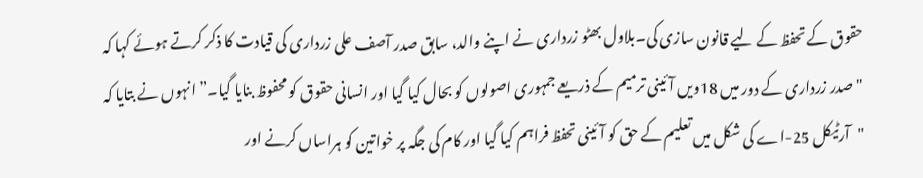حقوق کے تحفظ کے لیے قانون سازی کی۔بلاول بھٹو زرداری نے اپنے والد، سابق صدر آصف علی زرداری کی قیادت کا ذکر کرتے ہوئے کہا کہ "صدر زرداری کے دور میں 18ویں آئینی ترمیم کے ذریعے جمہوری اصولوں کو بحال کیا گیا اور انسانی حقوق کو محفوظ بنایا گیا۔” انہوں نے بتایا کہ "آرٹیکل 25-اے کی شکل میں تعلیم کے حق کو آئینی تحفظ فراہم کیا گیا اور کام کی جگہ پر خواتین کو ہراساں کرنے اور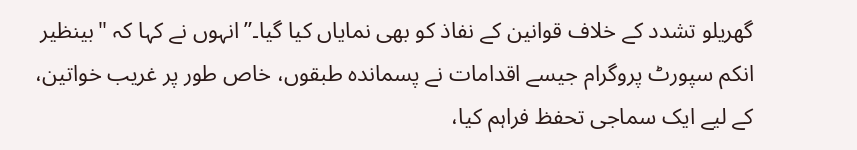گھریلو تشدد کے خلاف قوانین کے نفاذ کو بھی نمایاں کیا گیا۔”انہوں نے کہا کہ "بینظیر انکم سپورٹ پروگرام جیسے اقدامات نے پسماندہ طبقوں، خاص طور پر غریب خواتین، کے لیے ایک سماجی تحفظ فراہم کیا،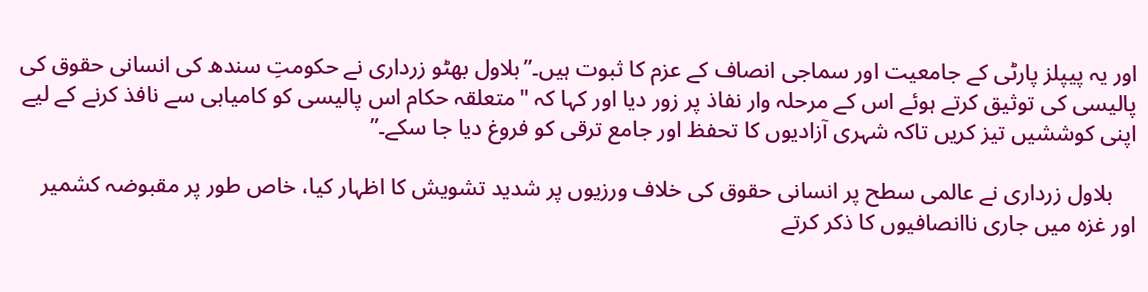اور یہ پیپلز پارٹی کے جامعیت اور سماجی انصاف کے عزم کا ثبوت ہیں۔”بلاول بھٹو زرداری نے حکومتِ سندھ کی انسانی حقوق کی پالیسی کی توثیق کرتے ہوئے اس کے مرحلہ وار نفاذ پر زور دیا اور کہا کہ "متعلقہ حکام اس پالیسی کو کامیابی سے نافذ کرنے کے لیے اپنی کوششیں تیز کریں تاکہ شہری آزادیوں کا تحفظ اور جامع ترقی کو فروغ دیا جا سکے۔”

    بلاول زرداری نے عالمی سطح پر انسانی حقوق کی خلاف ورزیوں پر شدید تشویش کا اظہار کیا، خاص طور پر مقبوضہ کشمیر اور غزہ میں جاری ناانصافیوں کا ذکر کرتے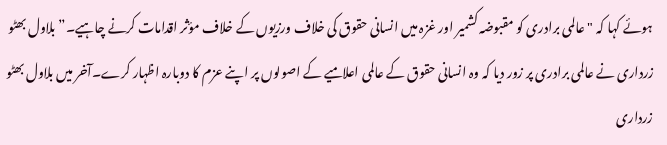ہوئے کہا کہ "عالمی برادری کو مقبوضہ کشمیر اور غزہ میں انسانی حقوق کی خلاف ورزیوں کے خلاف مؤثر اقدامات کرنے چاہیے۔” بلاول بھٹو زرداری نے عالمی برادری پر زور دیا کہ وہ انسانی حقوق کے عالمی اعلامیے کے اصولوں پر اپنے عزم کا دوبارہ اظہار کرے۔آخر میں بلاول بھٹو زرداری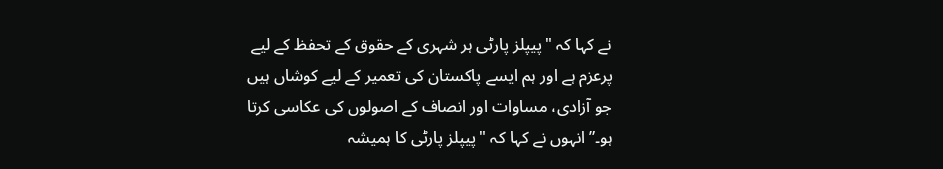نے کہا کہ "پیپلز پارٹی ہر شہری کے حقوق کے تحفظ کے لیے پرعزم ہے اور ہم ایسے پاکستان کی تعمیر کے لیے کوشاں ہیں جو آزادی، مساوات اور انصاف کے اصولوں کی عکاسی کرتا ہو۔” انہوں نے کہا کہ "پیپلز پارٹی کا ہمیشہ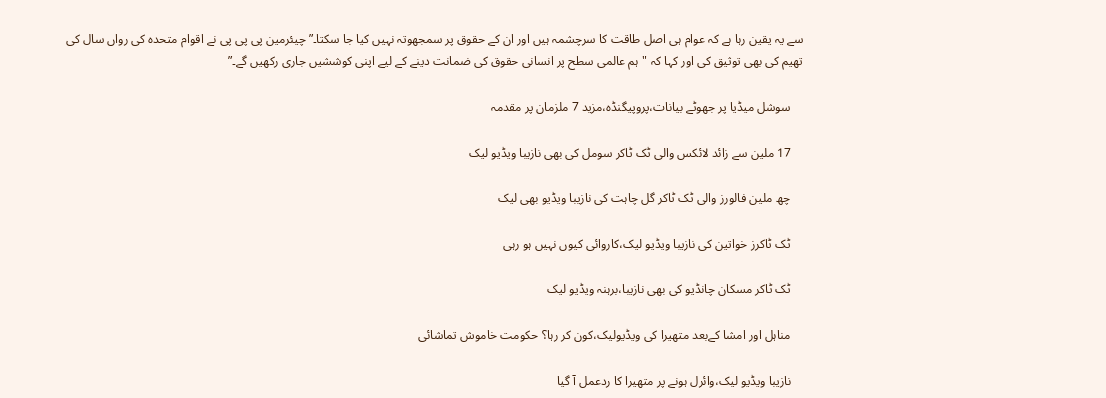سے یہ یقین رہا ہے کہ عوام ہی اصل طاقت کا سرچشمہ ہیں اور ان کے حقوق پر سمجھوتہ نہیں کیا جا سکتا۔”چیئرمین پی پی پی نے اقوام متحدہ کی رواں سال کی تھیم کی بھی توثیق کی اور کہا کہ "ہم عالمی سطح پر انسانی حقوق کی ضمانت دینے کے لیے اپنی کوششیں جاری رکھیں گے۔”

    سوشل میڈیا پر جھوٹے بیانات،پروپیگنڈہ،مزید 7 ملزمان پر مقدمہ

    17 ملین سے زائد لائکس والی ٹک ٹاکر سومل کی بھی نازیبا ویڈیو لیک

    چھ ملین فالورز والی ٹک ٹاکر گل چاہت کی نازیبا ویڈیو بھی لیک

    ٹک ٹاکرز خواتین کی نازیبا ویڈیو لیک،کاروائی کیوں نہیں ہو رہی

    ٹک ٹاکر مسکان چانڈیو کی بھی نازیبا،برہنہ ویڈیو لیک

    مناہل اور امشا کےبعد متھیرا کی ویڈیولیک،کون کر رہا؟ حکومت خاموش تماشائی

    نازیبا ویڈیو لیک،وائرل ہونے پر متھیرا کا ردعمل آ گیا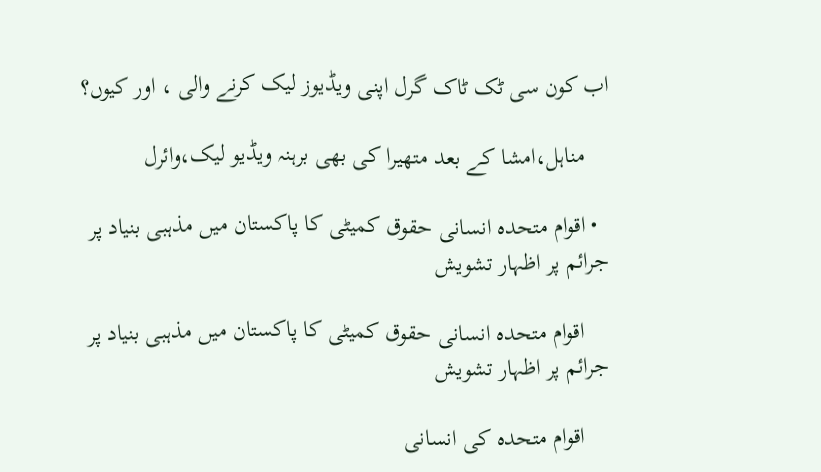اب کون سی ٹک ٹاک گرل اپنی ویڈیوز لیک کرنے والی ، اور کیوں؟

    مناہل،امشا کے بعد متھیرا کی بھی برہنہ ویڈیو لیک،وائرل

  • اقوام متحدہ انسانی حقوق کمیٹی کا پاکستان میں مذہبی بنیاد پر جرائم پر اظہار تشویش

    اقوام متحدہ انسانی حقوق کمیٹی کا پاکستان میں مذہبی بنیاد پر جرائم پر اظہار تشویش

    اقوام متحدہ کی انسانی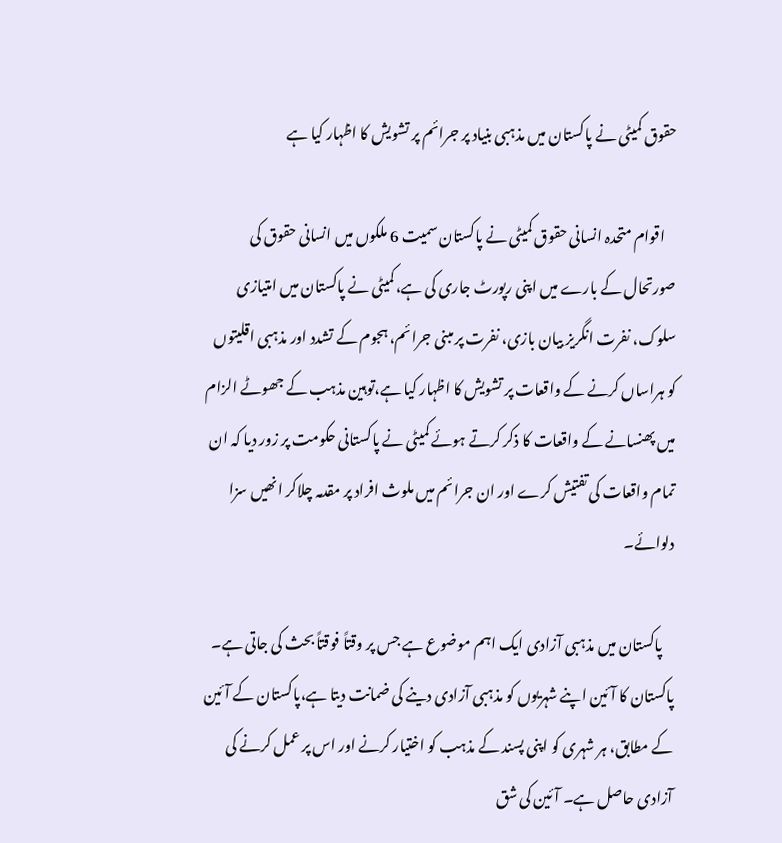حقوق کمیٹی نے پاکستان میں مذہبی بنیاد پر جرائم پر تشویش کا اظہار کیا ہے

    اقوام متحدہ انسانی حقوق کمیٹی نے پاکستان سمیت 6 ملکوں میں انسانی حقوق کی صورتحال کے بارے میں اپنی رپورٹ جاری کی ہے،کمیٹی نے پاکستان میں امتیازی سلوک، نفرت انگریز بیان بازی، نفرت پر مبنی جرائم، ہجوم کے تشدد اور مذہبی اقلیتوں کو ہراساں کرنے کے واقعات پر تشویش کا اظہار کیا ہے،توہین مذہب کے جھوٹے الزام میں پھنسانے کے واقعات کا ذکر کرتے ہوئے کمیٹی نے پاکستانی حکومت پر زور دیا کہ ان تمام واقعات کی تفتیش کرے اور ان جرائم میں ملوث افراد پر مقدمہ چلاکر انھیں سزا دلوائے۔

    پاکستان میں مذہبی آزادی ایک اہم موضوع ہے جس پر وقتاً فوقتاً بحث کی جاتی ہے۔ پاکستان کا آئین اپنے شہریوں کو مذہبی آزادی دینے کی ضمانت دیتا ہے،پاکستان کے آئین کے مطابق، ہر شہری کو اپنی پسند کے مذہب کو اختیار کرنے اور اس پر عمل کرنے کی آزادی حاصل ہے۔ آئین کی شق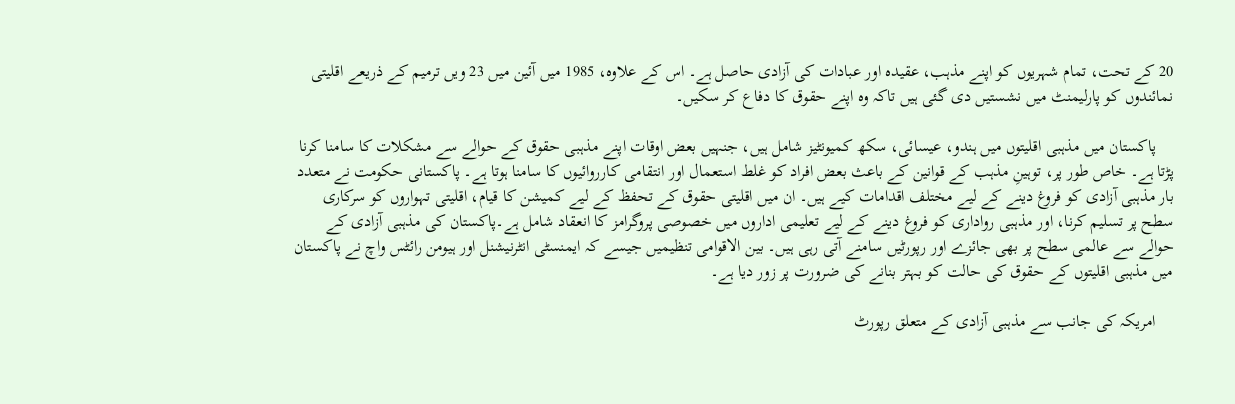20 کے تحت، تمام شہریوں کو اپنے مذہب، عقیدہ اور عبادات کی آزادی حاصل ہے۔ اس کے علاوہ، 1985 میں آئین میں 23 ویں ترمیم کے ذریعے اقلیتی نمائندوں کو پارلیمنٹ میں نشستیں دی گئی ہیں تاکہ وہ اپنے حقوق کا دفاع کر سکیں۔

    پاکستان میں مذہبی اقلیتوں میں ہندو، عیسائی، سکھ کمیونٹیز شامل ہیں، جنہیں بعض اوقات اپنے مذہبی حقوق کے حوالے سے مشکلات کا سامنا کرنا پڑتا ہے۔ خاص طور پر، توہینِ مذہب کے قوانین کے باعث بعض افراد کو غلط استعمال اور انتقامی کارروائیوں کا سامنا ہوتا ہے۔ پاکستانی حکومت نے متعدد بار مذہبی آزادی کو فروغ دینے کے لیے مختلف اقدامات کیے ہیں۔ ان میں اقلیتی حقوق کے تحفظ کے لیے کمیشن کا قیام، اقلیتی تہواروں کو سرکاری سطح پر تسلیم کرنا، اور مذہبی رواداری کو فروغ دینے کے لیے تعلیمی اداروں میں خصوصی پروگرامز کا انعقاد شامل ہے۔پاکستان کی مذہبی آزادی کے حوالے سے عالمی سطح پر بھی جائزے اور رپورٹیں سامنے آتی رہی ہیں۔ بین الاقوامی تنظیمیں جیسے کہ ایمنسٹی انٹرنیشنل اور ہیومن رائٹس واچ نے پاکستان میں مذہبی اقلیتوں کے حقوق کی حالت کو بہتر بنانے کی ضرورت پر زور دیا ہے۔

    امریکہ کی جانب سے مذہبی آزادی کے متعلق رپورٹ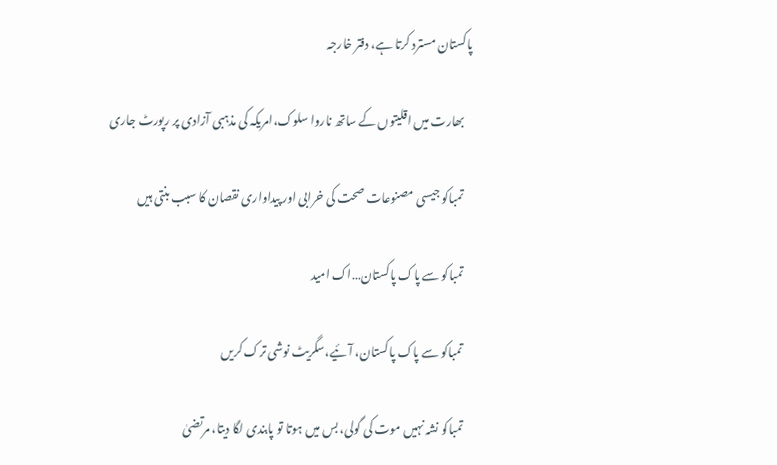پاکستان مسترد کرتا ہے، دفتر خارجہ

    بھارت میں اقلیتوں کے ساتھ ناروا سلوک،امریکہ کی مذہبی آزادی پر رپورٹ جاری

    تمباکو جیسی مصنوعات صحت کی خرابی اور پیداواری نقصان کا سبب بنتی ہیں

    تمباکو سے پاک پاکستان…اک امید

    تمباکو سے پاک پاکستان، آئیے،سگریٹ نوشی ترک کریں

    تمباکو نشہ نہیں موت کی گولی، بس میں ہوتا تو پابندی لگا دیتا، مرتضیٰ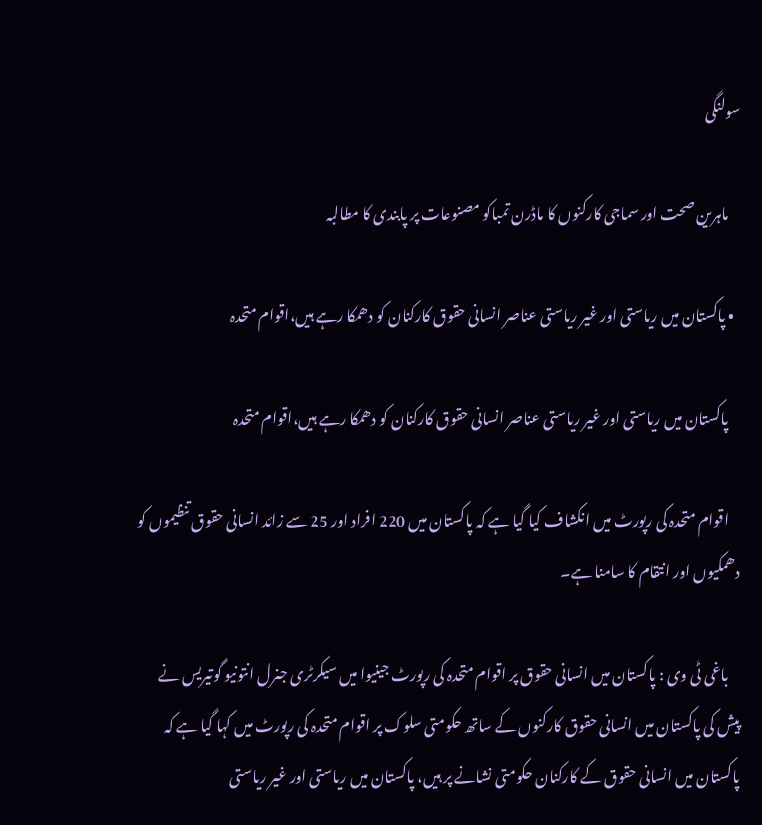سولنگی

    ماہرین صحت اور سماجی کارکنوں کا ماڈرن تمباکو مصنوعات پر پابندی کا مطالبہ

  • پاکستان میں ریاستی اور غیر ریاستی عناصر انسانی حقوق کارکنان کو دھمکا رہے ہیں،اقوام متحدہ

    پاکستان میں ریاستی اور غیر ریاستی عناصر انسانی حقوق کارکنان کو دھمکا رہے ہیں،اقوام متحدہ

    اقوام متحدہ کی رپورٹ میں انکشاف کیا گیا ہے کہ پاکستان میں 220 افراد اور 25 سے زائد انسانی حقوق تنظیموں کو دھمکیوں اور انتقام کا سامنا ہے۔

    باغی ٹی وی : پاکستان میں انسانی حقوق پر اقوام متحدہ کی رپورٹ جینیوا میں سیکرٹری جنرل انتونیو گوتیریس نے پیش کی پاکستان میں انسانی حقوق کارکنوں کے ساتھ حکومتی سلوک پر اقوام متحدہ کی رپورٹ میں کہا گیا ہے کہ پاکستان میں انسانی حقوق کے کارکنان حکومتی نشانے پر ہیں، پاکستان میں ریاستی اور غیر ریاستی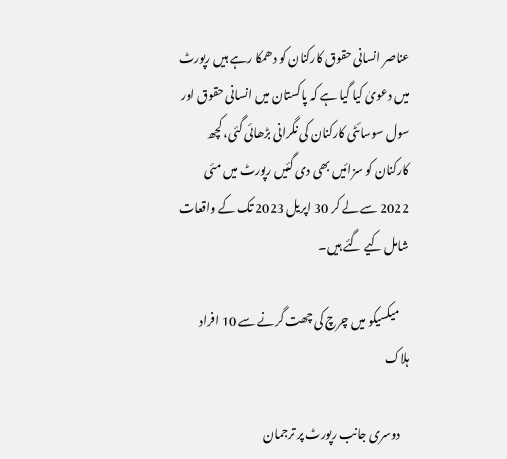عناصر انسانی حقوق کارکنان کو دھمکا رہے ہیں رپورٹ میں دعویٰ کیا گیا ہے کہ پاکستان میں انسانی حقوق اور سول سوسائٹی کارکنان کی نگرانی بڑھائی گئی، کچھ کارکنان کو سزائیں بھی دی گئیں رپورٹ میں مئی 2022 سے لے کر 30 اپریل 2023 تک کے واقعات شامل کیے گئے ہیں۔

    میکسیکو میں چرچ کی چھت گرنے سے 10 افراد ہلاک

    دوسری جانب رپورٹ پر ترجمان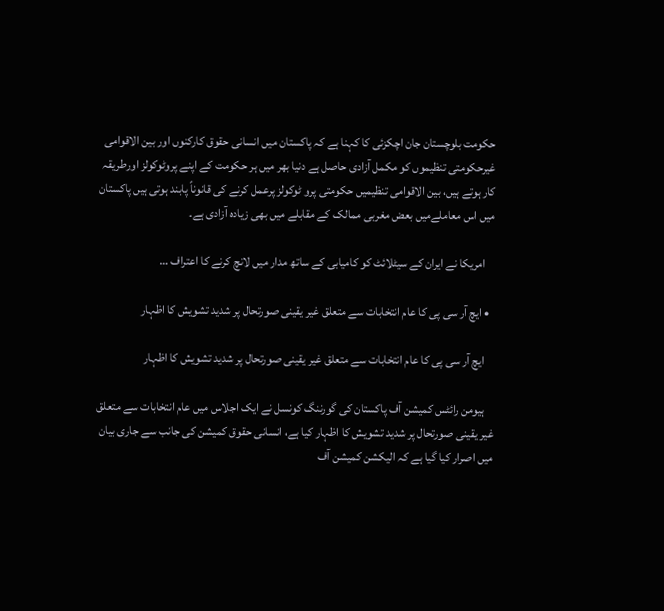حکومت بلوچستان جان اچکزئی کا کہنا ہے کہ پاکستان میں انسانی حقوق کارکنوں اور بین الاقوامی غیرحکومتی تنظیموں کو مکمل آزادی حاصل ہے دنیا بھر میں ہر حکومت کے اپنے پروٹوکولز اورطریقہ کار ہوتے ہیں، بین الاقوامی تنظیمیں حکومتی پرو ٹوکولز پرعمل کرنے کی قانوناً پابند ہوتی ہیں پاکستان میں اس معاملےمیں بعض مغربی ممالک کے مقابلے میں بھی زیادہ آزادی ہے۔

    امریکا نے ایران کے سیٹلائٹ کو کامیابی کے ساتھ مدار میں لانچ کرنے کا اعتراف …

  • ایچ آر سی پی کا عام انتخابات سے متعلق غیر یقینی صورتحال پر شدید تشویش کا اظہار

    ایچ آر سی پی کا عام انتخابات سے متعلق غیر یقینی صورتحال پر شدید تشویش کا اظہار

    ہیومن رائٹس کمیشن آف پاکستان کی گورننگ کونسل نے ایک اجلاس میں عام انتخابات سے متعلق غیر یقینی صورتحال پر شدید تشویش کا اظہار کیا ہے، انسانی حقوق کمیشن کی جانب سے جاری بیان میں اصرار کیا گیا ہے کہ الیکشن کمیشن آف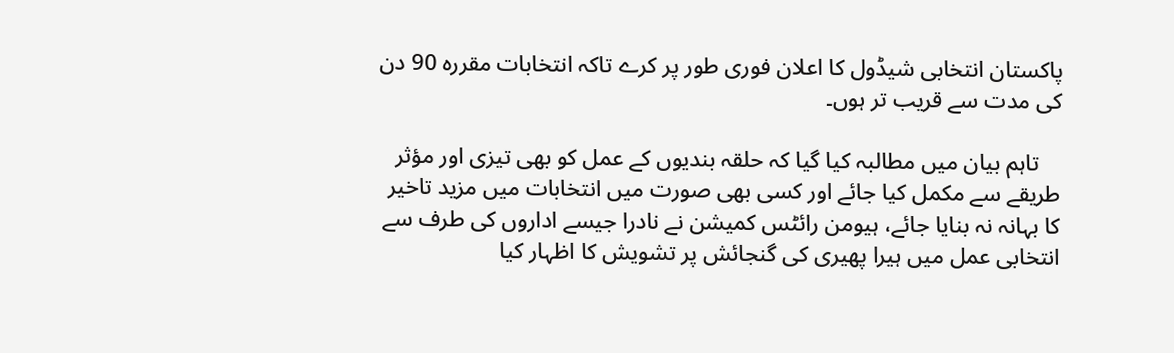پاکستان انتخابی شیڈول کا اعلان فوری طور پر کرے تاکہ انتخابات مقررہ 90 دن کی مدت سے قریب تر ہوں۔

    تاہم بیان میں مطالبہ کیا گیا کہ حلقہ بندیوں کے عمل کو بھی تیزی اور مؤثر طریقے سے مکمل کیا جائے اور کسی بھی صورت میں انتخابات میں مزید تاخیر کا بہانہ نہ بنایا جائے، ہیومن رائٹس کمیشن نے نادرا جیسے اداروں کی طرف سے انتخابی عمل میں ہیرا پھیری کی گنجائش پر تشویش کا اظہار کیا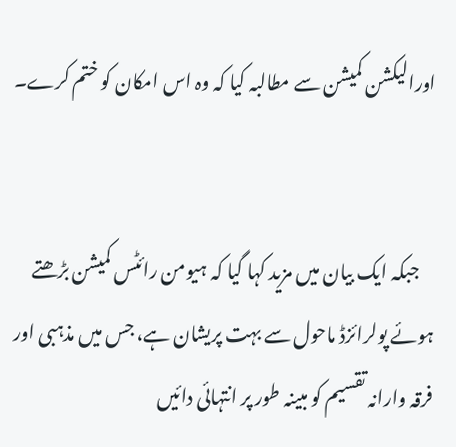اورالیکشن کمیشن سے مطالبہ کیا کہ وہ اس امکان کو ختم کرے۔


    جبکہ ایک بیان میں مزید کہا گیا کہ ہیومن رائٹس کمیشن بڑھتے ہوئے پولرائزڈ ماحول سے بہت پریشان ہے، جس میں مذہبی اور فرقہ وارانہ تقسیم کو مبینہ طور پر انتہائی دائیں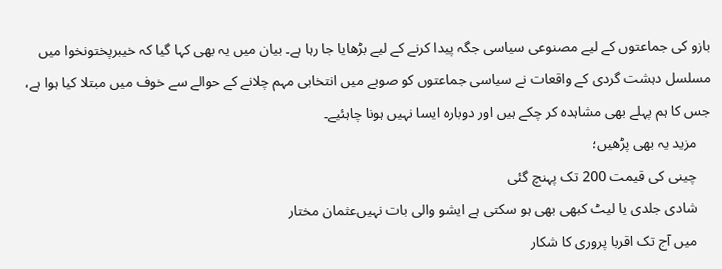بازو کی جماعتوں کے لیے مصنوعی سیاسی جگہ پیدا کرنے کے لیے بڑھایا جا رہا ہے۔ بیان میں یہ بھی کہا گیا کہ خیبرپختونخوا میں مسلسل دہشت گردی کے واقعات نے سیاسی جماعتوں کو صوبے میں انتخابی مہم چلانے کے حوالے سے خوف میں مبتلا کیا ہوا ہے، جس کا ہم پہلے بھی مشاہدہ کر چکے ہیں اور دوبارہ ایسا نہیں ہونا چاہئیے۔
    مزید یہ بھی پڑھیں؛
    چینی کی قیمت 200 تک پہنچ گئی
    شادی جلدی یا لیٹ کبھی بھی ہو سکتی ہے ایشو والی بات نہیں‌عثمان مختار
    میں آج تک اقربا پروری کا شکار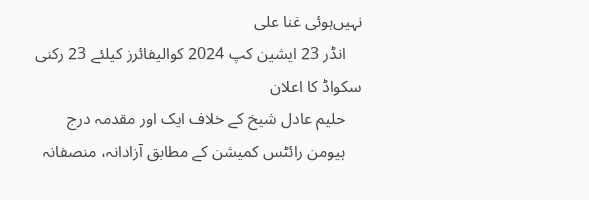نہیں‌ہوئی غنا علی
    انڈر 23 ایشین کپ 2024 کوالیفائرز کیلئے 23 رکنی سکواڈ کا اعلان
    حلیم عادل شیخ کے خلاف ایک اور مقدمہ درج
    ہیومن رائٹس کمیشن کے مطابق آزادانہ، منصفانہ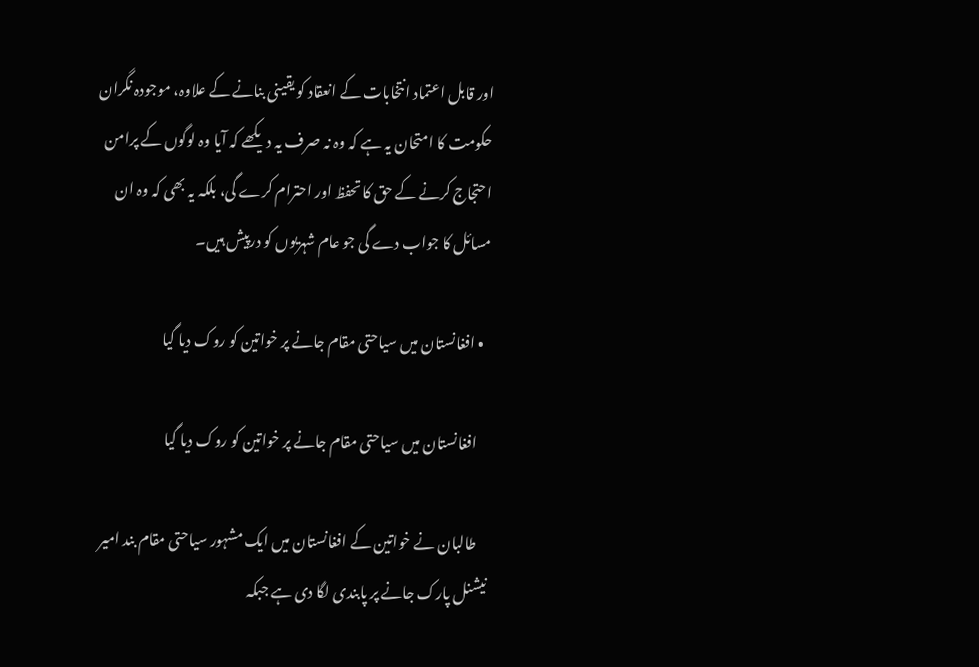اور قابل اعتماد انتخابات کے انعقاد کو یقینی بنانے کے علاوہ، موجودہ نگران حکومت کا امتحان یہ ہے کہ وہ نہ صرف یہ دیکھے کہ آیا وہ لوگوں کے پرامن احتجاج کرنے کے حق کا تحفظ اور احترام کرے گی، بلکہ یہ بھی کہ وہ ان مسائل کا جواب دے گی جو عام شہریوں کو درپیش ہیں۔

  • افغانستان میں سیاحتی مقام جانے پر خواتین کو روک دیا گیا

    افغانستان میں سیاحتی مقام جانے پر خواتین کو روک دیا گیا

    طالبان نے خواتین کے افغانستان میں ایک مشہور سیاحتی مقام بند امیر نیشنل پارک جانے پر پابندی لگا دی ہے جبکہ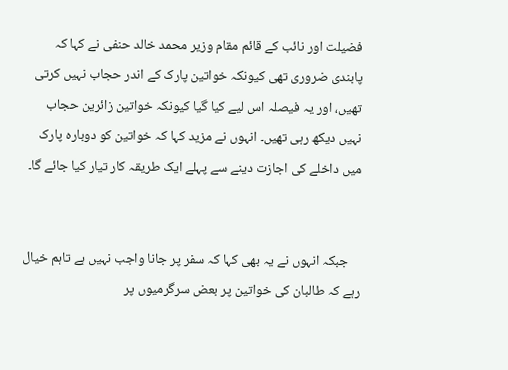فضیلت اور نائب کے قائم مقام وزیر محمد خالد حنفی نے کہا کہ پابندی ضروری تھی کیونکہ خواتین پارک کے اندر حجاب نہیں کرتی تھیں، اور یہ فیصلہ اس لیے کیا گیا کیونکہ خواتین زائرین حجاب نہیں دیکھ رہی تھیں۔ انہوں نے مزید کہا کہ خواتین کو دوبارہ پارک میں داخلے کی اجازت دینے سے پہلے ایک طریقہ کار تیار کیا جائے گا۔


    جبکہ انہوں نے یہ بھی کہا کہ سفر پر جانا واجب نہیں ہے تاہم خیال رہے کہ طالبان کی خواتین پر بعض سرگرمیوں پر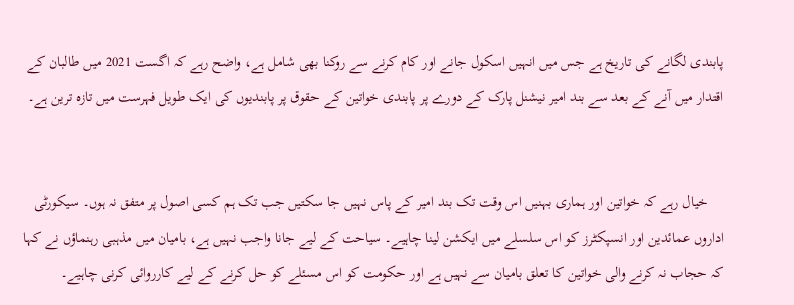پابندی لگانے کی تاریخ ہے جس میں انہیں اسکول جانے اور کام کرنے سے روکنا بھی شامل ہے، واضح رہے کہ اگست 2021 میں طالبان کے اقتدار میں آنے کے بعد سے بند امیر نیشنل پارک کے دورے پر پابندی خواتین کے حقوق پر پابندیوں کی ایک طویل فہرست میں تازہ ترین ہے۔


    خیال رہے کہ خواتین اور ہماری بہنیں اس وقت تک بند امیر کے پاس نہیں جا سکتیں جب تک ہم کسی اصول پر متفق نہ ہوں۔ سیکورٹی اداروں عمائدین اور انسپکٹرز کو اس سلسلے میں ایکشن لینا چاہیے۔ سیاحت کے لیے جانا واجب نہیں ہے، بامیان میں مذہبی رہنماؤں نے کہا کہ حجاب نہ کرنے والی خواتین کا تعلق بامیان سے نہیں ہے اور حکومت کو اس مسئلے کو حل کرنے کے لیے کارروائی کرنی چاہیے۔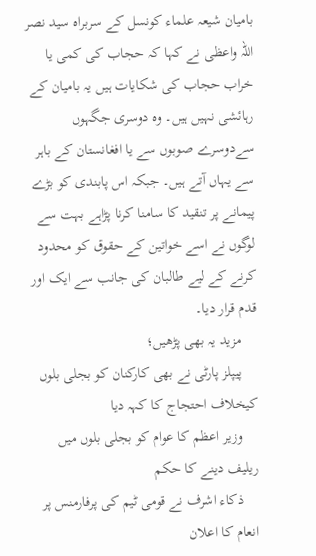بامیان شیعہ علماء کونسل کے سربراہ سید نصر اللہ واعظی نے کہا کہ حجاب کی کمی یا خراب حجاب کی شکایات ہیں یہ بامیان کے رہائشی نہیں ہیں۔ وہ دوسری جگہوں سےدوسرے صوبوں سے یا افغانستان کے باہر سے یہاں آتے ہیں۔ جبکہ اس پابندی کو بڑے پیمانے پر تنقید کا سامنا کرنا پڑاہے بہت سے لوگوں نے اسے خواتین کے حقوق کو محدود کرنے کے لیے طالبان کی جانب سے ایک اور قدم قرار دیا۔
    مزید یہ بھی پڑھیں؛
    پیپلز پارٹی نے بھی کارکنان کو بجلی بلوں کیخلاف احتجاج کا کہہ دیا
    وزیر اعظم کا عوام کو بجلی بلوں میں ریلیف دینے کا حکم
    ذکاء اشرف نے قومی ٹیم کی پرفارمنس پر انعام کا اعلان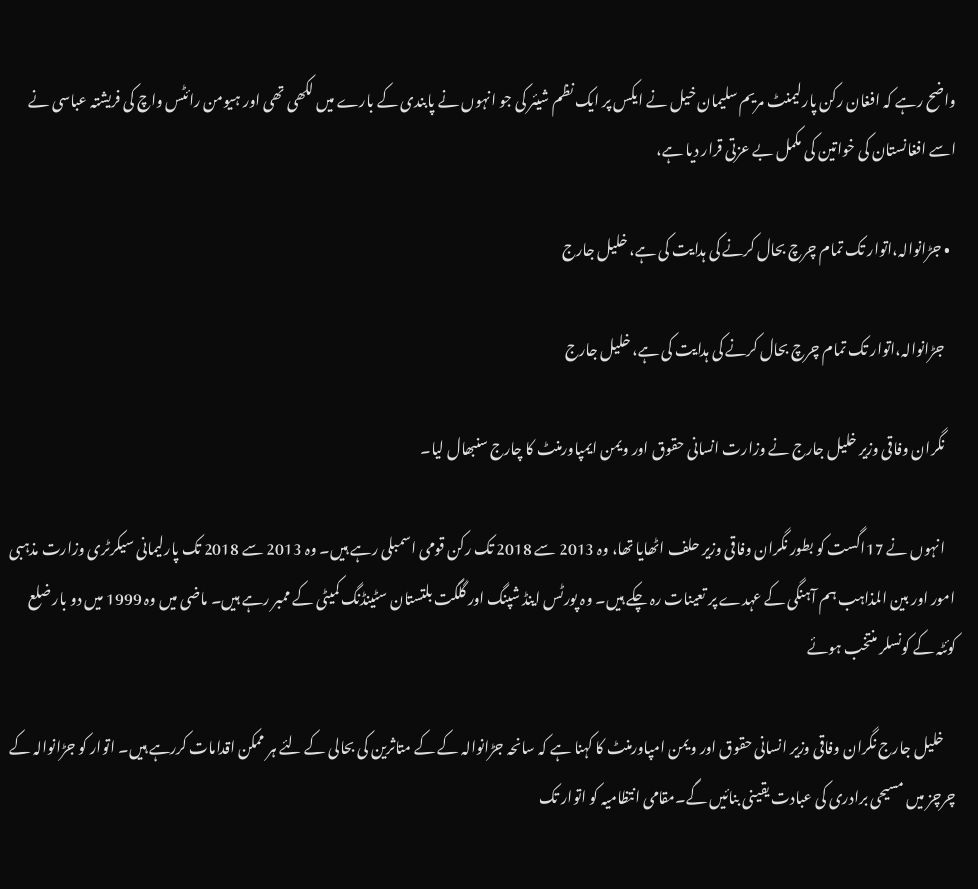واضح رہے کہ افغان رکن پارلیمنٹ مریم سلیمان خیل نے ایکس پر ایک نظم شیئر کی جو انہوں نے پابندی کے بارے میں لکھی تھی اور ہیومن رائٹس واچ کی فریشتہ عباسی نے اسے افغانستان کی خواتین کی مکمل بے عزتی قرار دیا ہے،

  • جڑانوالہ،اتوار تک تمام چرچ بحال کرنے کی ہدایت کی ہے، خلیل جارج

    جڑانوالہ،اتوار تک تمام چرچ بحال کرنے کی ہدایت کی ہے، خلیل جارج

    نگران وفاقی وزیر خلیل جارج نے وزارت انسانی حقوق اور ویمن ایمپاورمنٹ کا چارج سنبھال لیا۔

    انہوں نے 17اگست کو بطور نگران وفاقی وزیر حلف اٹھایا تھا، وہ 2013 سے 2018 تک رکن قومی اسمبلی رہے ہیں۔ وہ 2013 سے 2018 تک پارلیمانی سیکرٹری وزارت مذہبی امور اور بین المذاہب ہم آہنگی کے عہدے پر تعینات رہ چکے ہیں۔ وہ پورٹس اینڈ شپنگ اور گلگت بلتستان سٹینڈنگ کمیٹی کے ممبر رہے ہیں۔ ماضی میں وہ 1999 میں دو بار ضلع کوئٹہ کے کونسلر منتخب ہوئے

    خلیل جارج نگران وفاقی وزیر انسانی حقوق اور ویمن امپاورمنٹ کا کہنا ہے کہ سانحہ جڑانوالہ کے کے متاثرین کی بحالی کے لئے ہر ممکن اقدامات کررہے ہیں۔ اتوار کو جڑانوالہ کے چرچز میں مسیحی برادری کی عبادت یقینی بنائیں گے۔مقامی انتظامیہ کو اتوار تک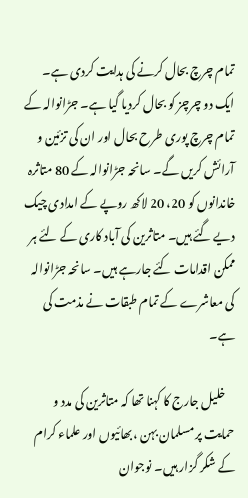تمام چرچ بحال کرنے کی ہدایت کردی ہے۔ ایک دو چرچز کو بحال کردیا گیا ہے۔ جڑانوالہ کے تمام چرچ پوری طرح بحال اور ان کی تزئین و آرائش کریں گے۔ سانحہ جڑانوالہ کے 80 متاثرہ خاندانوں کو 20، 20 لاکھ روپے کے امدادی چیک دیے گئے ہیں۔ متاثرین کی آباد کاری کے لئے ہر ممکن اقدامات کئے جارہے ہیں۔ سانحہ جڑانوالہ کی معاشرے کے تمام طبقات نے مذمت کی ہے۔

    خلیل جارج کا کہنا تھا کہ متاثرین کی مدد و حمایت پر مسلمان بہن ،بھائیوں اور علماء کرام کے شکر گزار ہیں۔ نوجوان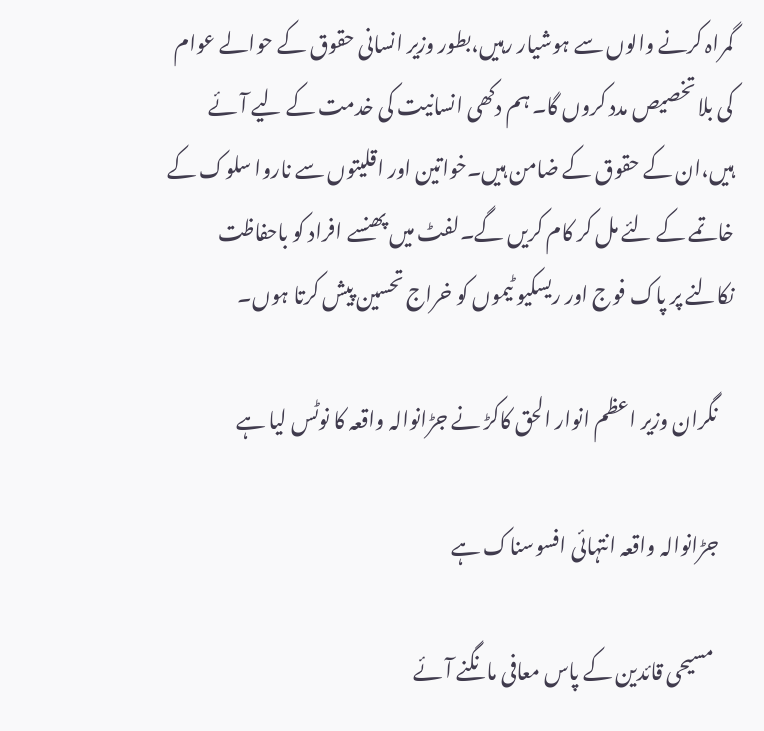گمراہ کرنے والوں سے ہوشیار رہیں،بطور وزیر انسانی حقوق کے حوالے عوام کی بلا تخصیص مدد کروں گا۔ ہم دکھی انسانیت کی خدمت کے لیے آئے ہیں،ان کے حقوق کے ضامن ہیں۔خواتین اور اقلیتوں سے ناروا سلوک کے خاتمے کے لئے مل کر کام کریں گے۔لفٹ میں پھنسے افراد کو باحفاظت نکالنے پر پاک فوج اور ریسکیو ٹیموں کو خراج تحسین پیش کرتا ہوں۔

    نگران وزیر اعظم انوار الحق کاکڑ نے جڑانوالہ واقعہ کا نوٹس لیا ہے

    جڑانوالہ واقعہ انتہائی افسوسناک ہے

     مسیحی قائدین کے پاس معافی مانگنے آئے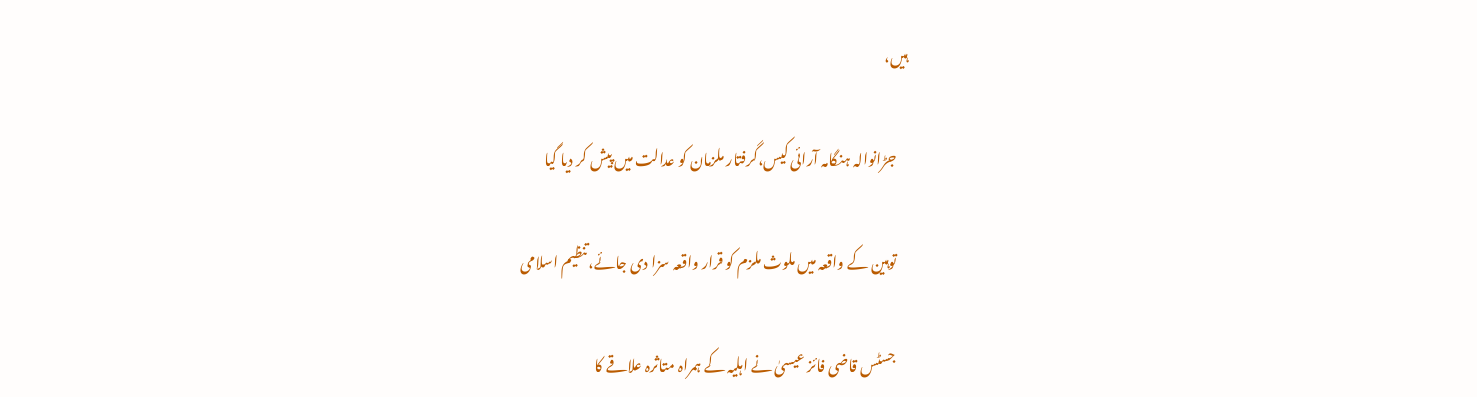ہیں،

    جڑانوالہ ہنگامہ آرائی کیس،گرفتار ملزمان کو عدالت میں پیش کر دیا گیا

    توہین کے واقعہ میں ملوث ملزم کو قرار واقعہ سزا دی جائے،تنظیم اسلامی

    جسٹس قاضی فائز عیسیٰ نے اہلیہ کے ہمراہ متاثرہ علاقے کا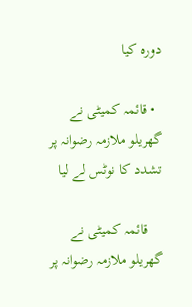دورہ کیا

  • قائمہ کمیٹی نے گھریلو ملازمہ رضوانہ پر تشدد کا نوٹس لے لیا

    قائمہ کمیٹی نے گھریلو ملازمہ رضوانہ پر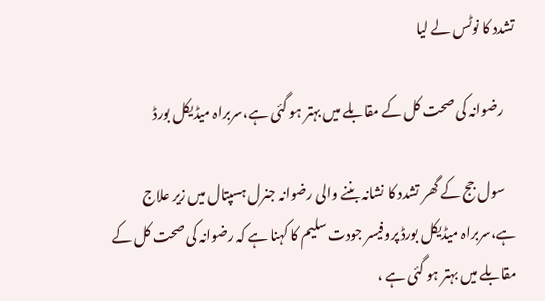تشدد کا نوٹس لے لیا

    رضوانہ کی صحت کل کے مقابلے میں بہتر ہو گئی ہے،سربراہ میڈیکل بورڈ

    سول جج کے گھر تشدد کا نشانہ بننے والی رضوانہ جنرل ہسپتال میں زیر علاج ہے،سربراہ میڈیکل بورڈ پروفیسر جودت سلیم کا کہنا ہے کہ رضوانہ کی صحت کل کے مقابلے میں بہتر ہو گئی ہے ،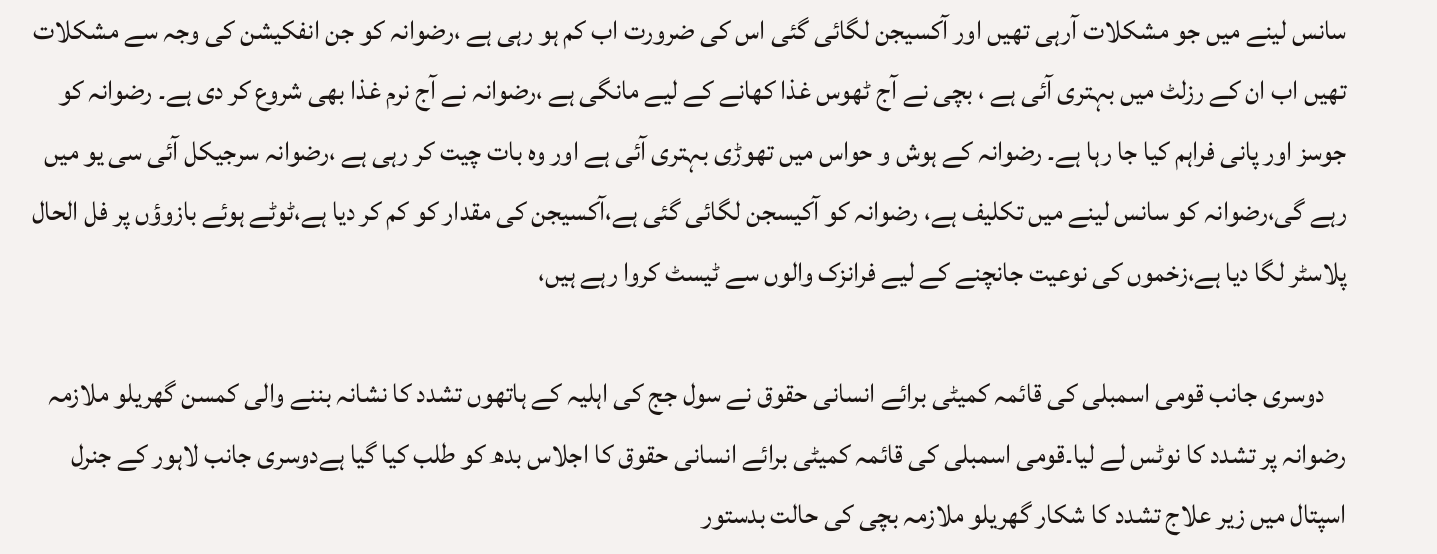سانس لینے میں جو مشکلات آرہی تھیں اور آکسیجن لگائی گئی اس کی ضرورت اب کم ہو رہی ہے ،رضوانہ کو جن انفکیشن کی وجہ سے مشکلات تھیں اب ان کے رزلٹ میں بہتری آئی ہے ، بچی نے آج ٹھوس غذا کھانے کے لیے مانگی ہے ،رضوانہ نے آج نرم غذا بھی شروع کر دی ہے۔ رضوانہ کو جوسز اور پانی فراہم کیا جا رہا ہے۔ رضوانہ کے ہوش و حواس میں تھوڑی بہتری آئی ہے اور وہ بات چیت کر رہی ہے ،رضوانہ سرجیکل آئی سی یو میں رہے گی،رضوانہ کو سانس لینے میں تکلیف ہے، رضوانہ کو آکیسجن لگائی گئی ہے،آکسیجن کی مقدار کو کم کر دیا ہے،ٹوٹے ہوئے بازوؤں پر فل الحال پلاسٹر لگا دیا ہے،زخموں کی نوعیت جانچنے کے لیے فرانزک والوں سے ٹیسٹ کروا رہے ہیں،

    دوسری جانب قومی اسمبلی کی قائمہ کمیٹی برائے انسانی حقوق نے سول جج کی اہلیہ کے ہاتھوں تشدد کا نشانہ بننے والی کمسن گھریلو ملازمہ رضوانہ پر تشدد کا نوٹس لے لیا۔قومی اسمبلی کی قائمہ کمیٹی برائے انسانی حقوق کا اجلاس بدھ کو طلب کیا گیا ہےدوسری جانب لاہور کے جنرل اسپتال میں زیر علاج تشدد کا شکار گھریلو ملازمہ بچی کی حالت بدستور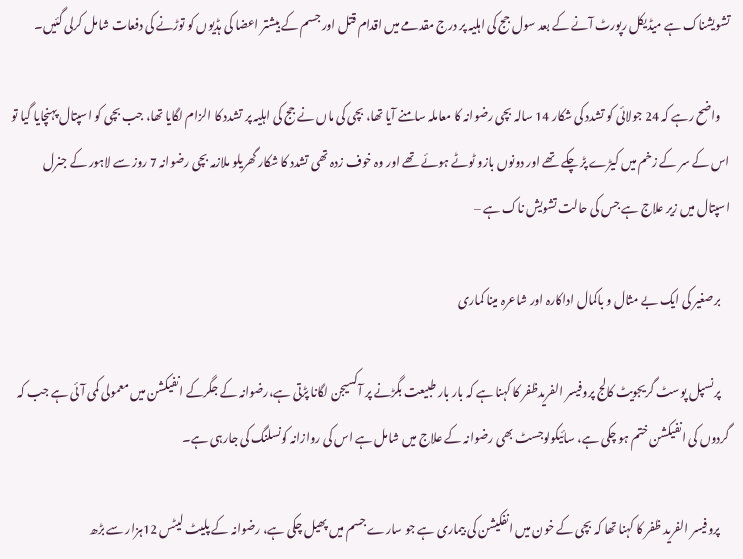تشویشناک ہے میڈیکل رپورٹ آنے کے بعد سول جج کی اہلیہ پر درج مقدمے میں اقدام قتل اور جسم کے بیشتر اعضا کی ہڈیوں کو توڑنے کی دفعات شامل کرلی گئیں۔

    واضح رہے کہ 24 جولائی کو تشدد کی شکار 14 سالہ بچی رضوانہ کا معاملہ سامنے آيا تھا، بچی کی ماں نے جج کی اہلیہ پر تشدد کا الزام لگایا تھا، جب بچی کو اسپتال پہنچایا گیا تو اس کے سر کے زخم میں کيڑے پڑ چکے تھے اور دونوں بازو ٹوٹے ہوئے تھے اور وہ خوف زدہ تھی تشدد کا شکار گھریلو ملازمہ بچی رضوانہ 7 روز سے لاہور کے جنرل اسپتال میں زیر علاج ہے جس کی حالت تشویش ناک ہے –

    برصغیر کی ایک بے مثال و باکمال اداکارہ اور شاعرہ مینا کماری

    پرنسپل پوسٹ گریجویٹ کالج پروفیسر الفریدظفر کا کہنا ہے کہ بار بار طبیعت بگڑنے پر آکسیجن لگانا پڑتی ہے،رضوانہ کے جگرکے انفیکشن میں معمولی کمی آئی ہے جب کہ گردوں کی انفیکشن ختم ہو چکی ہے، سائیکولوجسٹ بھی رضوانہ کے علاج میں شامل ہے اس کی روازانہ کونسلنگ کی جارہی ہے۔

    پروفیسر الفرید ظفر کا کہنا تھا کہ بچی کے خون میں انفکیشن کی بیماری ہے جو سارے جسم میں پھیل چکی ہے، رضوانہ کے پلیٹ لیٹس 12ہزار سے بڑھ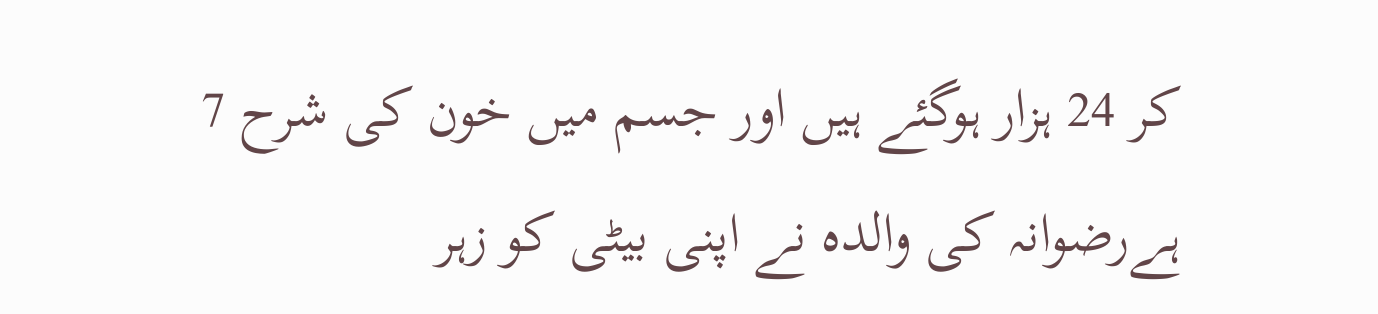کر 24 ہزار ہوگئے ہیں اور جسم میں خون کی شرح 7 ہےرضوانہ کی والدہ نے اپنی بیٹی کو زہر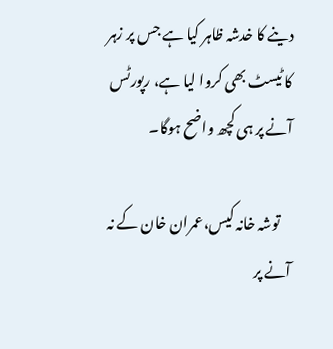دینے کا خدشہ ظاہر کیا ہے جس پر زہر کا ٹیسٹ بھی کروا لیا ہے، رپورٹس آنے پر ہی کچھ واضح ہوگا۔

    توشہ خانہ کیس،عمران خان کے نہ آنے پر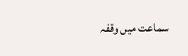سماعت میں وقفہ